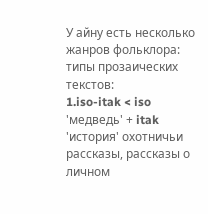У айну есть несколько жанров фольклора:
типы прозаических текстов:
1.iso-itak < iso 'медведь' + itak 'история' охотничьи рассказы, рассказы о личном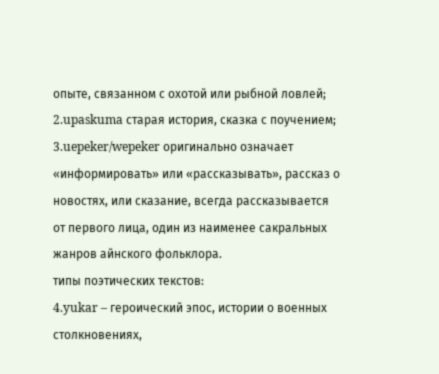опыте, связанном с охотой или рыбной ловлей;
2.upaskuma старая история, сказка с поучением;
3.uepeker/wepeker оригинально означает «информировать» или «рассказывать», рассказ о новостях, или сказание, всегда рассказывается от первого лица, один из наименее сакральных жанров айнского фольклора.
типы поэтических текстов:
4.yukar – героический эпос, истории о военных столкновениях,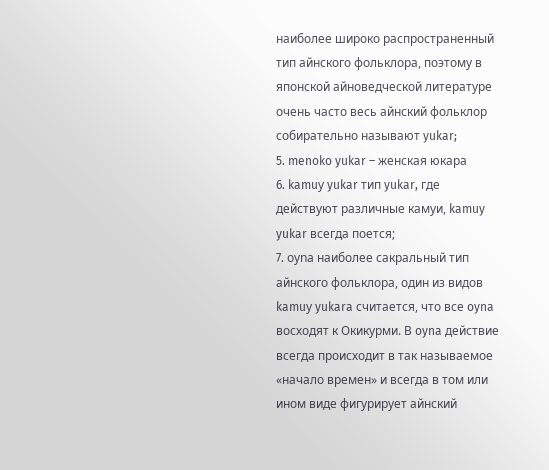наиболее широко распространенный тип айнского фольклора, поэтому в японской айноведческой литературе очень часто весь айнский фольклор собирательно называют yukar;
5. menoko yukar – женская юкара
6. kamuу yukar тип yukar, где действуют различные камуи, kamuy yukar всегда поется;
7. oуna наиболее сакральный тип айнского фольклора, один из видов kamuу yukara считается, что все oyna восходят к Окикурми. В oyna действие всегда происходит в так называемое «начало времен» и всегда в том или ином виде фигурирует айнский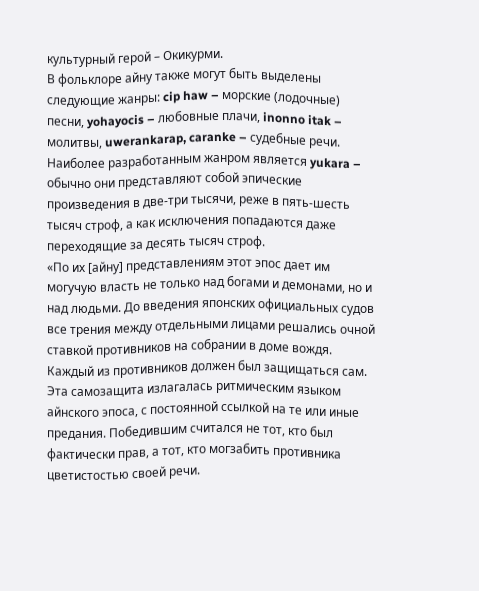культурный герой – Окикурми.
В фольклоре айну также могут быть выделены следующие жанры: cip haw – морские (лодочные) песни, yohayocis – любовные плачи, inonno itak – молитвы, uwerankarap, caranke – судебные речи.
Наиболее разработанным жанром является yukara – обычно они представляют собой эпические произведения в две-три тысячи, реже в пять-шесть тысяч строф, а как исключения попадаются даже переходящие за десять тысяч строф.
«По их [айну] представлениям этот эпос дает им могучую власть не только над богами и демонами, но и над людьми. До введения японских официальных судов все трения между отдельными лицами решались очной ставкой противников на собрании в доме вождя. Каждый из противников должен был защищаться сам. Эта самозащита излагалась ритмическим языком айнского эпоса, с постоянной ссылкой на те или иные предания. Победившим считался не тот, кто был фактически прав, а тот, кто могзабить противника цветистостью своей речи.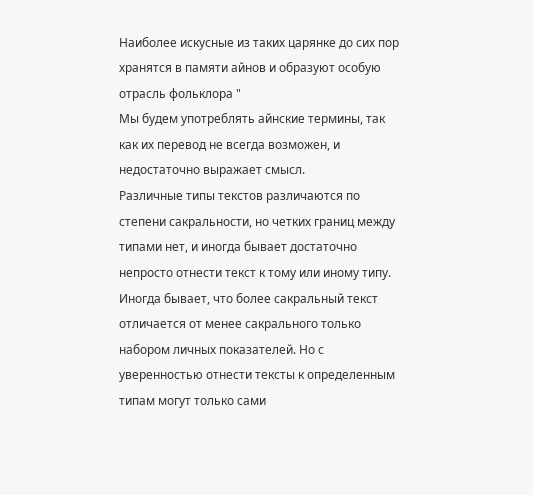Наиболее искусные из таких царянке до сих пор хранятся в памяти айнов и образуют особую отрасль фольклора "
Мы будем употреблять айнские термины, так как их перевод не всегда возможен, и недостаточно выражает смысл.
Различные типы текстов различаются по степени сакральности, но четких границ между типами нет, и иногда бывает достаточно непросто отнести текст к тому или иному типу. Иногда бывает, что более сакральный текст отличается от менее сакрального только набором личных показателей. Но с уверенностью отнести тексты к определенным типам могут только сами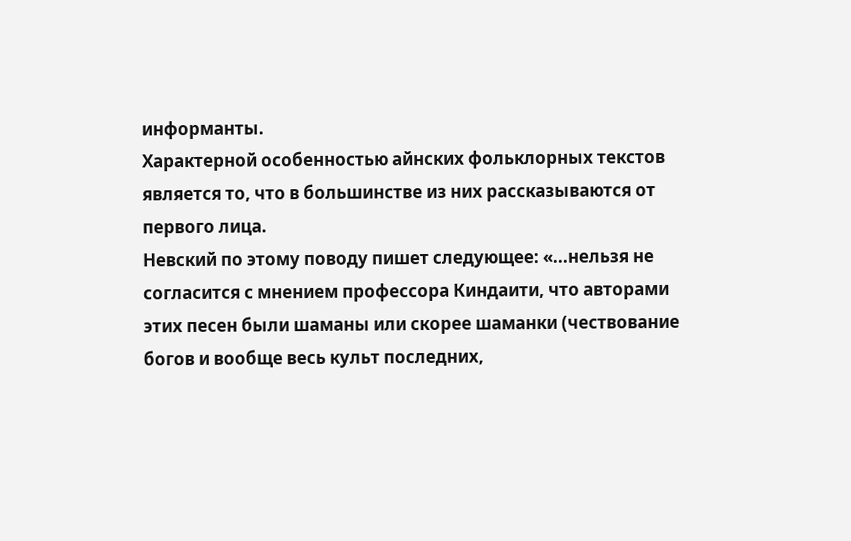информанты.
Характерной особенностью айнских фольклорных текстов является то, что в большинстве из них рассказываются от первого лица.
Невский по этому поводу пишет следующее: «...нельзя не согласится с мнением профессора Киндаити, что авторами этих песен были шаманы или скорее шаманки (чествование богов и вообще весь культ последних,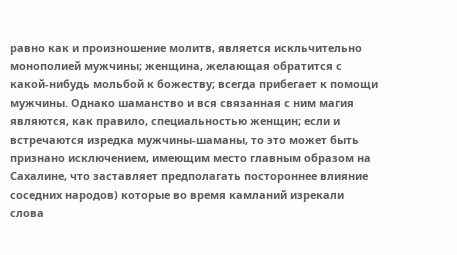равно как и произношение молитв, является искльчительно монополией мужчины; женщина, желающая обратится с какой-нибудь мольбой к божеству; всегда прибегает к помощи мужчины. Однако шаманство и вся связанная с ним магия являются, как правило, специальностью женщин; если и встречаются изредка мужчины-шаманы, то это может быть признано исключением, имеющим место главным образом на Сахалине, что заставляет предполагать постороннее влияние соседних народов) которые во время камланий изрекали слова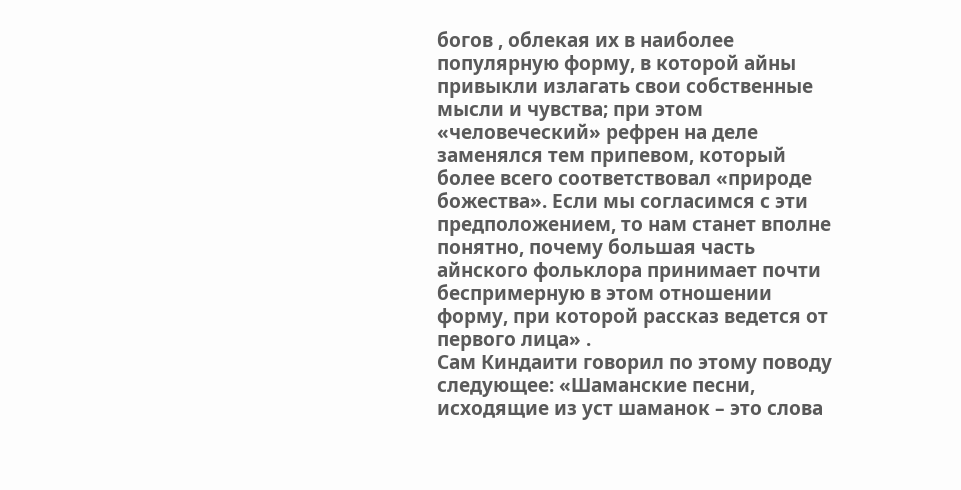богов , облекая их в наиболее популярную форму, в которой айны привыкли излагать свои собственные мысли и чувства; при этом «человеческий» рефрен на деле заменялся тем припевом, который более всего соответствовал «природе божества». Если мы согласимся с эти предположением, то нам станет вполне понятно, почему большая часть айнского фольклора принимает почти беспримерную в этом отношении форму, при которой рассказ ведется от первого лица» .
Сам Киндаити говорил по этому поводу следующее: «Шаманские песни, исходящие из уст шаманок – это слова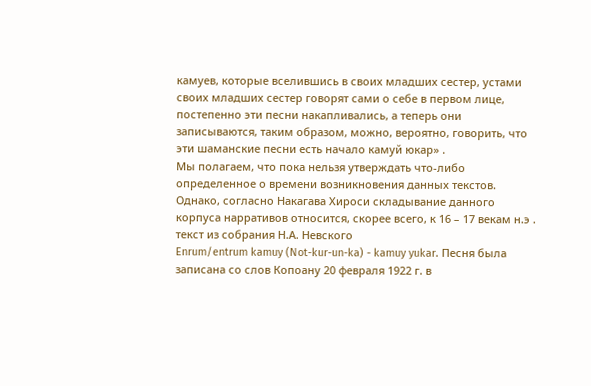камуев, которые вселившись в своих младших сестер, устами своих младших сестер говорят сами о себе в первом лице, постепенно эти песни накапливались, а теперь они записываются, таким образом, можно, вероятно, говорить, что эти шаманские песни есть начало камуй юкар» .
Мы полагаем, что пока нельзя утверждать что-либо определенное о времени возникновения данных текстов. Однако, согласно Накагава Хироси складывание данного корпуса нарративов относится, скорее всего, к 16 – 17 векам н.э .
текст из собрания Н.А. Невского
Enrum/entrum kamuy (Not-kur-un-ka) - kamuy yukar. Песня была записана со слов Копоану 20 февраля 1922 г. в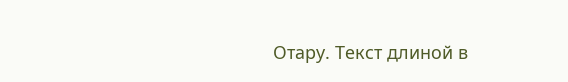Отару. Текст длиной в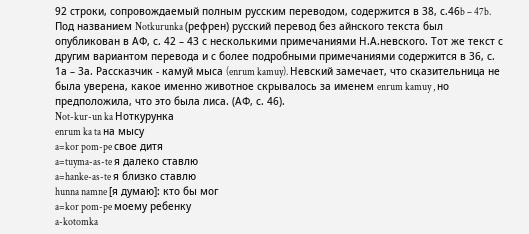92 строки, сопровождаемый полным русским переводом, содержится в 38, с.46b – 47b. Под названием Notkurunka (рефрен) русский перевод без айнского текста был опубликован в АФ, с. 42 – 43 с несколькими примечаниями Н.А.невского. Тот же текст с другим вариантом перевода и с более подробными примечаниями содержится в 36, с. 1а – 3а. Рассказчик - камуй мыса (enrum kamuy). Невский замечает, что сказительница не была уверена, какое именно животное скрывалось за именем enrum kamuy , но предположила, что это была лиса. (АФ, с. 46).
Not-kur-un ka Ноткурунка
enrum ka ta на мысу
a=kor pom-pe свое дитя
a=tuyma-as-te я далеко ставлю
a=hanke-as-te я близко ставлю
hunna namne [я думаю]: кто бы мог
a=kor pom-pe моему ребенку
a-kotomka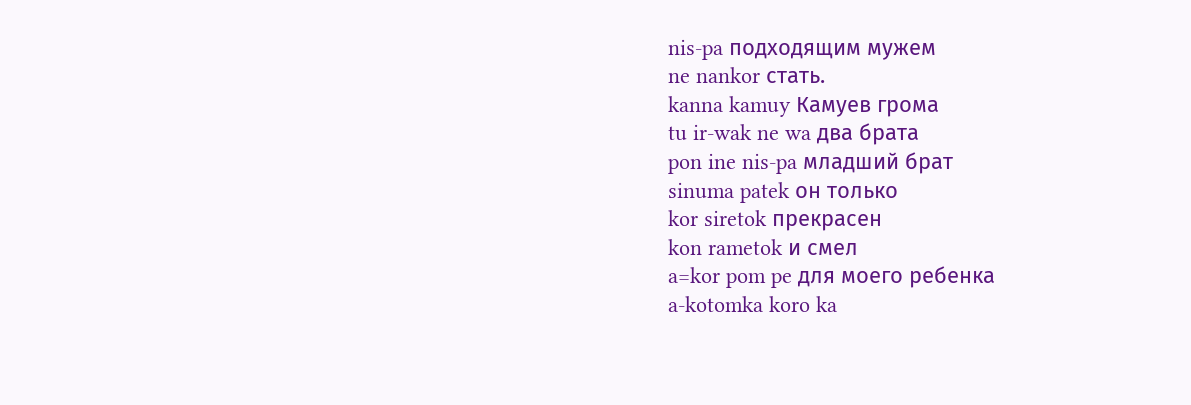nis-pa подходящим мужем
ne nankor стать.
kanna kamuy Камуев грома
tu ir-wak ne wa два брата
pon ine nis-pa младший брат
sinuma patek он только
kor siretok прекрасен
kon rametok и смел
a=kor pom pe для моего ребенка
a-kotomka koro ka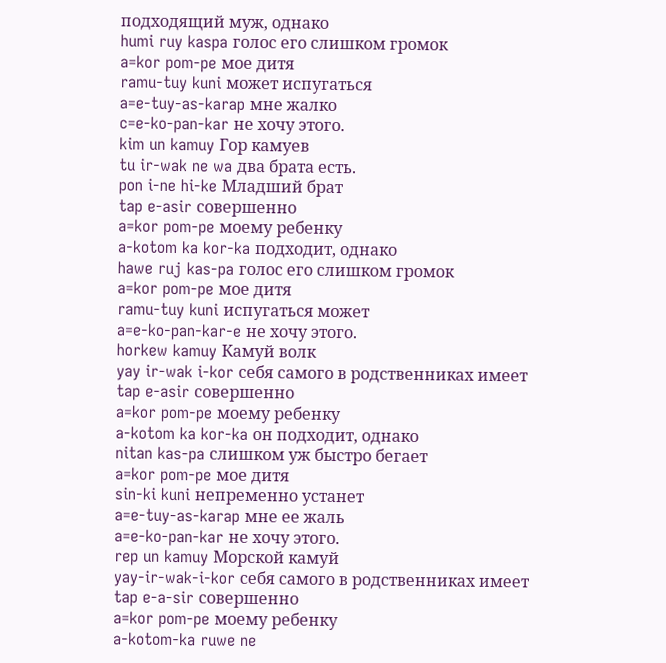подходящий муж, однако
humi ruy kaspa голос его слишком громок
a=kor pom-pe мое дитя
ramu-tuy kuni может испугаться
a=e-tuy-as-karap мне жалко
c=e-ko-pan-kar не хочу этого.
kim un kamuy Гор камуев
tu ir-wak ne wa два брата есть.
pon i-ne hi-ke Младший брат
tap e-asir совершенно
a=kor pom-pe моему ребенку
a-kotom ka kor-ka подходит, однако
hawe ruj kas-pa голос его слишком громок
a=kor pom-pe мое дитя
ramu-tuy kuni испугаться может
a=e-ko-pan-kar-e не хочу этого.
horkew kamuy Камуй волк
yay ir-wak i-kor себя самого в родственниках имеет
tap e-asir совершенно
a=kor pom-pe моему ребенку
a-kotom ka kor-ka он подходит, однако
nitan kas-pa слишком уж быстро бегает
a=kor pom-pe мое дитя
sin-ki kuni непременно устанет
a=e-tuy-as-karap мне ее жаль
a=e-ko-pan-kar не хочу этого.
rep un kamuy Морской камуй
yay-ir-wak-i-kor себя самого в родственниках имеет
tap e-a-sir совершенно
a=kor pom-pe моему ребенку
a-kotom-ka ruwe ne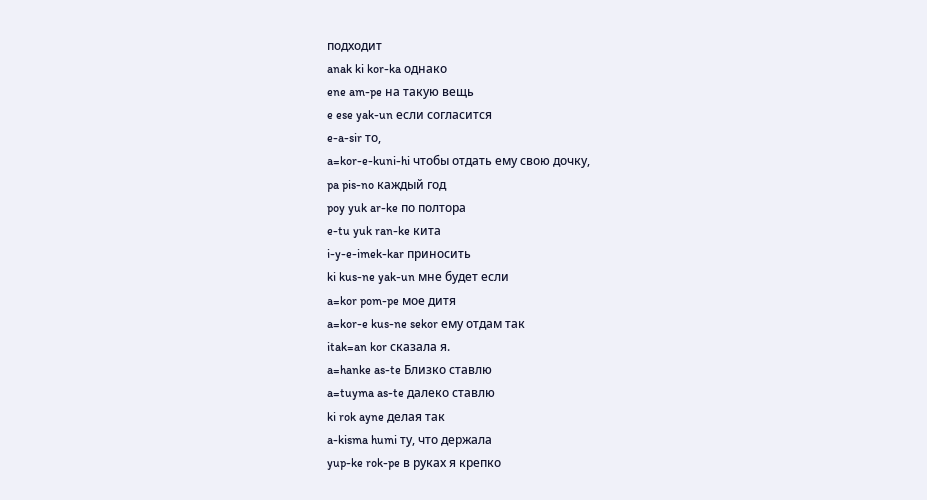подходит
anak ki kor-ka однако
ene am-pe на такую вещь
e ese yak-un если согласится
e-a-sir то,
a=kor-e-kuni-hi чтобы отдать ему свою дочку,
pa pis-no каждый год
poy yuk ar-ke по полтора
e-tu yuk ran-ke кита
i-y-e-imek-kar приносить
ki kus-ne yak-un мне будет если
a=kor pom-pe мое дитя
a=kor-e kus-ne sekor ему отдам так
itak=an kor сказала я.
a=hanke as-te Близко ставлю
a=tuyma as-te далеко ставлю
ki rok ayne делая так
a-kisma humi ту, что держала
yup-ke rok-pe в руках я крепко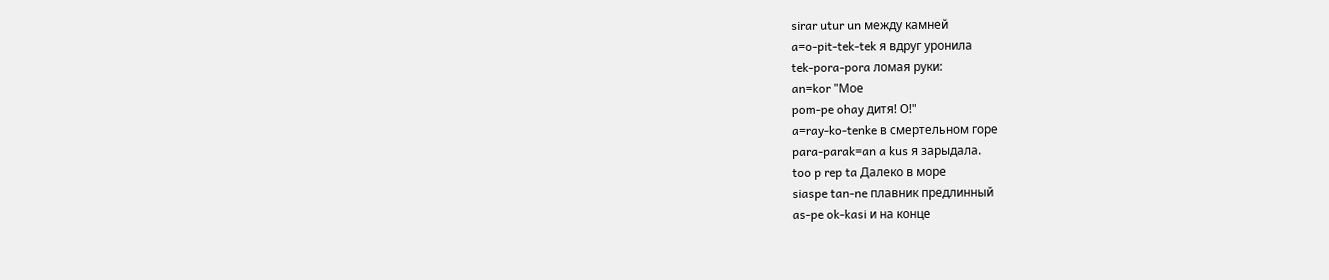sirar utur un между камней
a=o-pit-tek-tek я вдруг уронила
tek-pora-pora ломая руки:
an=kor "Мое
pom-pe ohay дитя! О!"
a=ray-ko-tenke в смертельном горе
para-parak=an a kus я зарыдала.
too p rep ta Далеко в море
siaspe tan-ne плавник предлинный
as-pe ok-kasi и на конце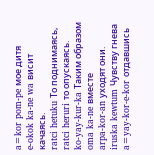a=kor pom-pe мое дитя
e-okok ka-ne wa висит качаясь.
ratci hetuku То поднимаясь,
ratci heruri то опускаясь.
ko-yay-kur-ka Таким образом
oma ka-ne вместе
arpa-kor-an уходят они.
iruska kewtum Чувству гнева
a=yay-kor-e-kor отдавшись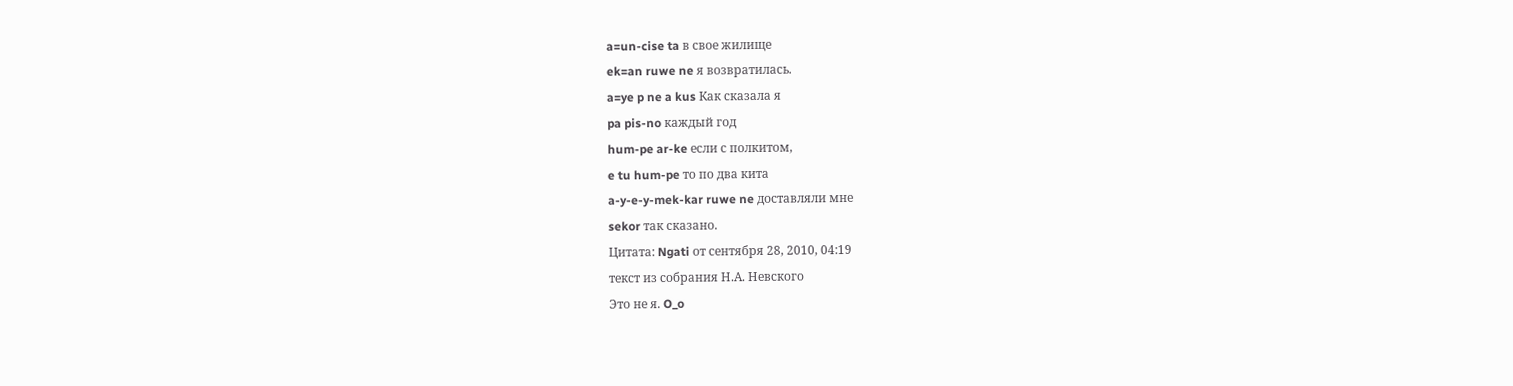a=un-cise ta в свое жилище
ek=an ruwe ne я возвратилась.
a=ye p ne a kus Как сказала я
pa pis-no каждый год
hum-pe ar-ke если с полкитом,
e tu hum-pe то по два кита
a-y-e-y-mek-kar ruwe ne доставляли мне
sekor так сказано.
Цитата: Ngati от сентября 28, 2010, 04:19
текст из собрания Н.А. Невского
Это не я. O_o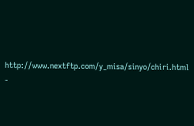http://www.nextftp.com/y_misa/sinyo/chiri.html -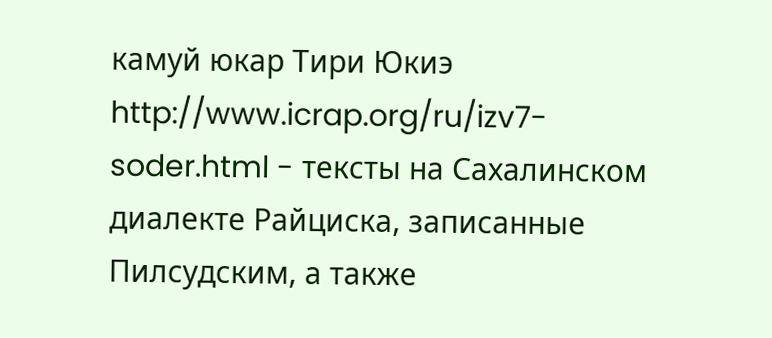камуй юкар Тири Юкиэ
http://www.icrap.org/ru/izv7-soder.html - тексты на Сахалинском диалекте Райциска, записанные Пилсудским, а также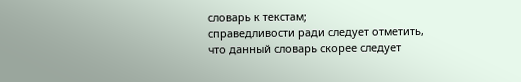словарь к текстам;
справедливости ради следует отметить, что данный словарь скорее следует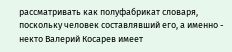рассматривать как полуфабрикат словаря, поскольку человек составлявший его, а именно - некто Валерий Косарев имеет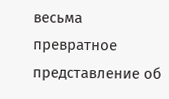весьма превратное представление об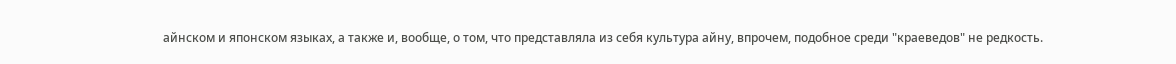айнском и японском языках, а также и, вообще, о том, что представляла из себя культура айну, впрочем, подобное среди "краеведов" не редкость.